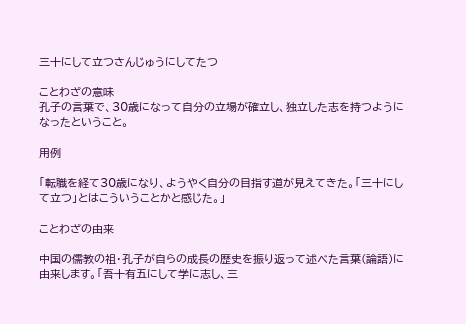三十にして立つさんじゅうにしてたつ

ことわざの意味
孔子の言葉で、30歳になって自分の立場が確立し、独立した志を持つようになったということ。

用例

「転職を経て30歳になり、ようやく自分の目指す道が見えてきた。「三十にして立つ」とはこういうことかと感じた。」

ことわざの由来

中国の儒教の祖・孔子が自らの成長の歴史を振り返って述べた言葉(論語)に由来します。「吾十有五にして学に志し、三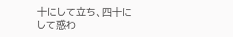十にして立ち、四十にして惑わ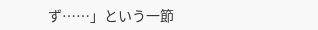ず……」という一節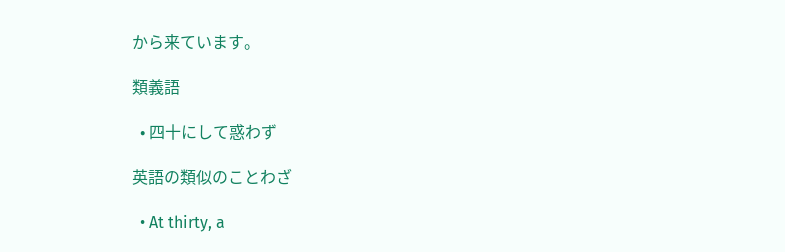から来ています。

類義語

  • 四十にして惑わず

英語の類似のことわざ

  • At thirty, a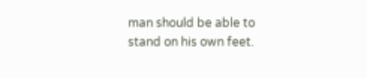man should be able to stand on his own feet.